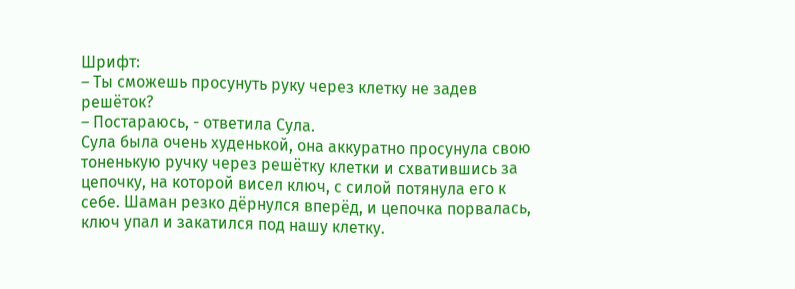Шрифт:
– Ты сможешь просунуть руку через клетку не задев решёток?
– Постараюсь, - ответила Сула.
Сула была очень худенькой, она аккуратно просунула свою тоненькую ручку через решётку клетки и схватившись за цепочку, на которой висел ключ, с силой потянула его к себе. Шаман резко дёрнулся вперёд, и цепочка порвалась, ключ упал и закатился под нашу клетку.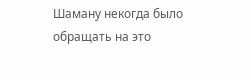Шаману некогда было обращать на это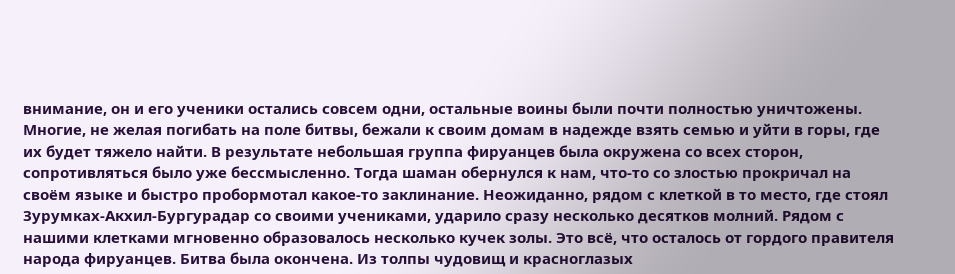внимание, он и его ученики остались совсем одни, остальные воины были почти полностью уничтожены. Многие, не желая погибать на поле битвы, бежали к своим домам в надежде взять семью и уйти в горы, где их будет тяжело найти. В результате небольшая группа фируанцев была окружена со всех сторон, сопротивляться было уже бессмысленно. Тогда шаман обернулся к нам, что-то со злостью прокричал на своём языке и быстро пробормотал какое-то заклинание. Неожиданно, рядом с клеткой в то место, где стоял Зурумках-Акхил-Бургурадар со своими учениками, ударило сразу несколько десятков молний. Рядом с нашими клетками мгновенно образовалось несколько кучек золы. Это всё, что осталось от гордого правителя народа фируанцев. Битва была окончена. Из толпы чудовищ и красноглазых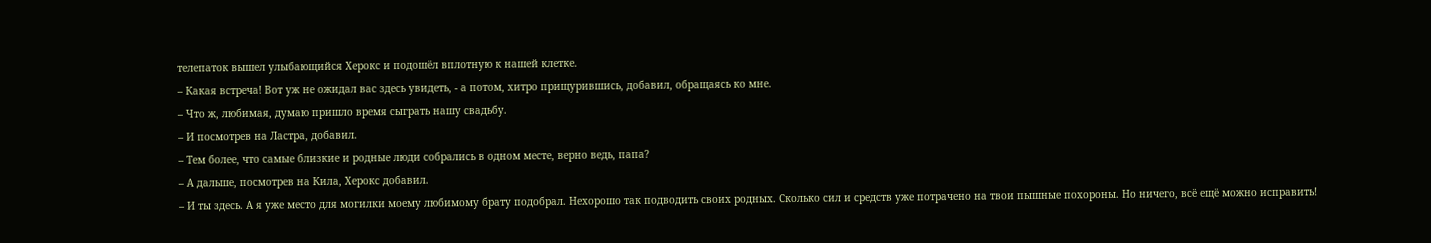телепаток вышел улыбающийся Херокс и подошёл вплотную к нашей клетке.
– Какая встреча! Вот уж не ожидал вас здесь увидеть, - а потом, хитро прищурившись, добавил, обращаясь ко мне.
– Что ж, любимая, думаю пришло время сыграть нашу свадьбу.
– И посмотрев на Ластра, добавил.
– Тем более, что самые близкие и родные люди собрались в одном месте, верно ведь, папа?
– А дальше, посмотрев на Кила, Херокс добавил.
– И ты здесь. А я уже место для могилки моему любимому брату подобрал. Нехорошо так подводить своих родных. Сколько сил и средств уже потрачено на твои пышные похороны. Но ничего, всё ещё можно исправить!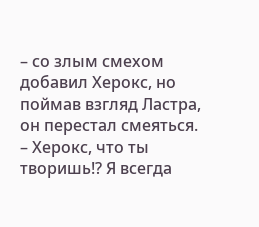– со злым смехом добавил Херокс, но поймав взгляд Ластра, он перестал смеяться.
– Херокс, что ты творишь!? Я всегда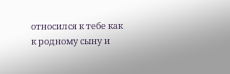относился к тебе как к родному сыну и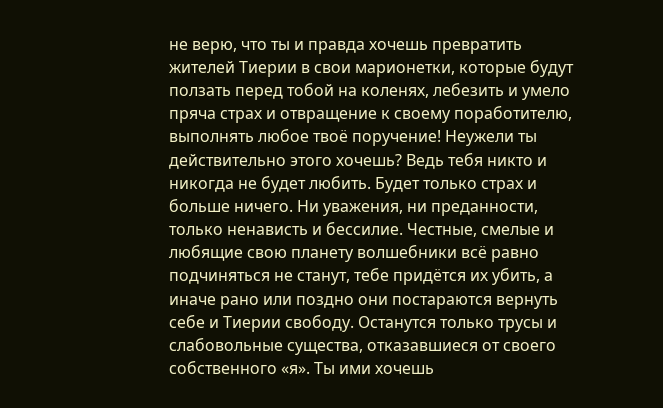не верю, что ты и правда хочешь превратить жителей Тиерии в свои марионетки, которые будут ползать перед тобой на коленях, лебезить и умело пряча страх и отвращение к своему поработителю, выполнять любое твоё поручение! Неужели ты действительно этого хочешь? Ведь тебя никто и никогда не будет любить. Будет только страх и больше ничего. Ни уважения, ни преданности, только ненависть и бессилие. Честные, смелые и любящие свою планету волшебники всё равно подчиняться не станут, тебе придётся их убить, а иначе рано или поздно они постараются вернуть себе и Тиерии свободу. Останутся только трусы и слабовольные существа, отказавшиеся от своего собственного «я». Ты ими хочешь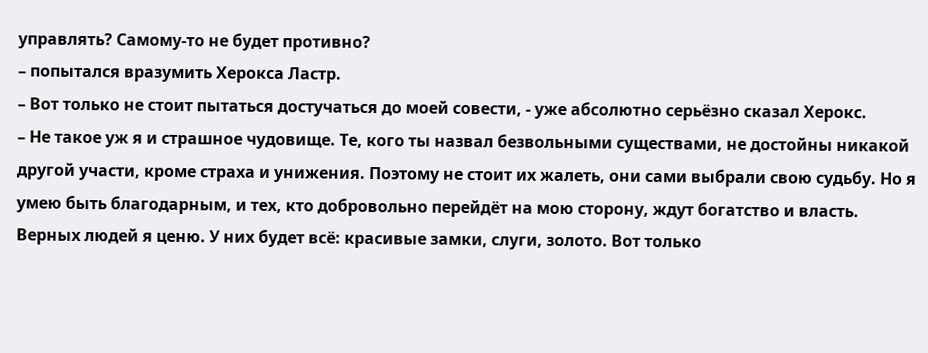управлять? Самому-то не будет противно?
– попытался вразумить Херокса Ластр.
– Вот только не стоит пытаться достучаться до моей совести, - уже абсолютно серьёзно сказал Херокс.
– Не такое уж я и страшное чудовище. Те, кого ты назвал безвольными существами, не достойны никакой другой участи, кроме страха и унижения. Поэтому не стоит их жалеть, они сами выбрали свою судьбу. Но я умею быть благодарным, и тех, кто добровольно перейдёт на мою сторону, ждут богатство и власть. Верных людей я ценю. У них будет всё: красивые замки, слуги, золото. Вот только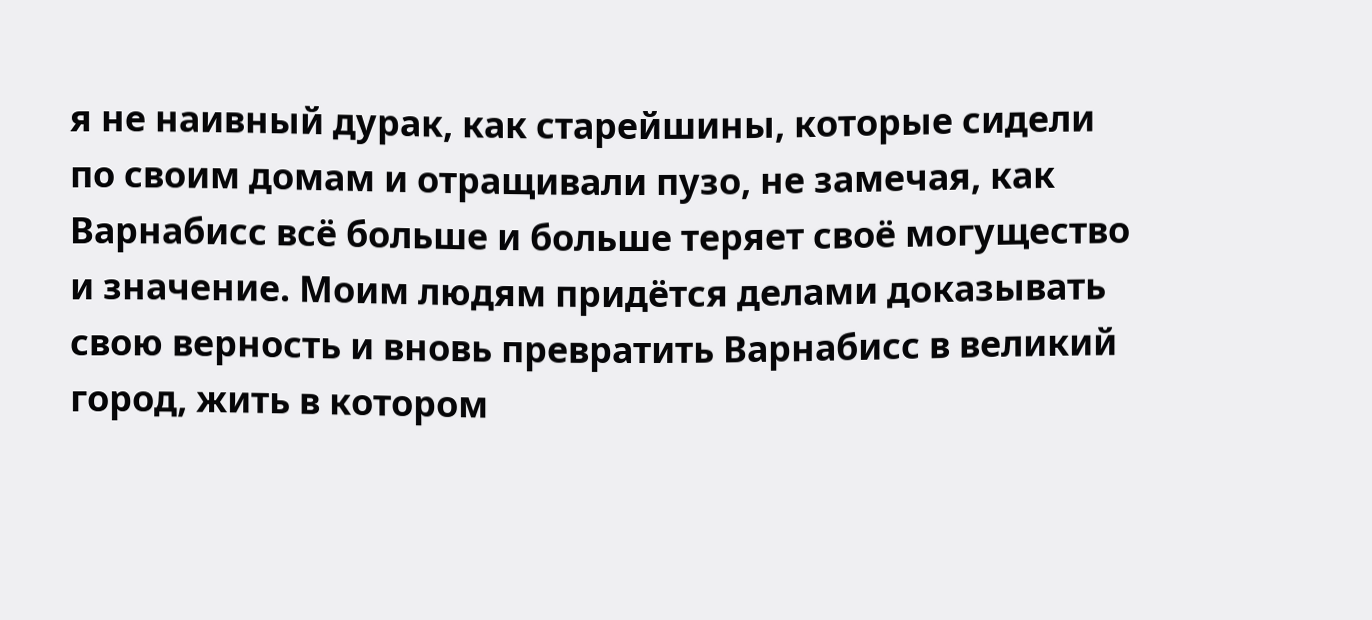я не наивный дурак, как старейшины, которые сидели по своим домам и отращивали пузо, не замечая, как Варнабисс всё больше и больше теряет своё могущество и значение. Моим людям придётся делами доказывать свою верность и вновь превратить Варнабисс в великий город, жить в котором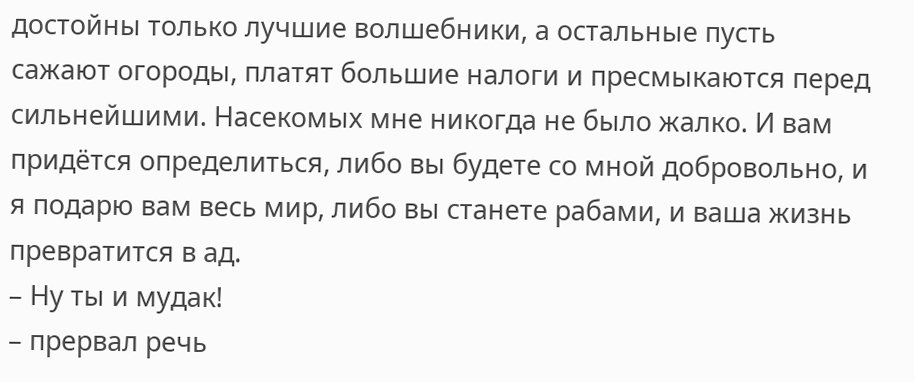достойны только лучшие волшебники, а остальные пусть сажают огороды, платят большие налоги и пресмыкаются перед сильнейшими. Насекомых мне никогда не было жалко. И вам придётся определиться, либо вы будете со мной добровольно, и я подарю вам весь мир, либо вы станете рабами, и ваша жизнь превратится в ад.
– Ну ты и мудак!
– прервал речь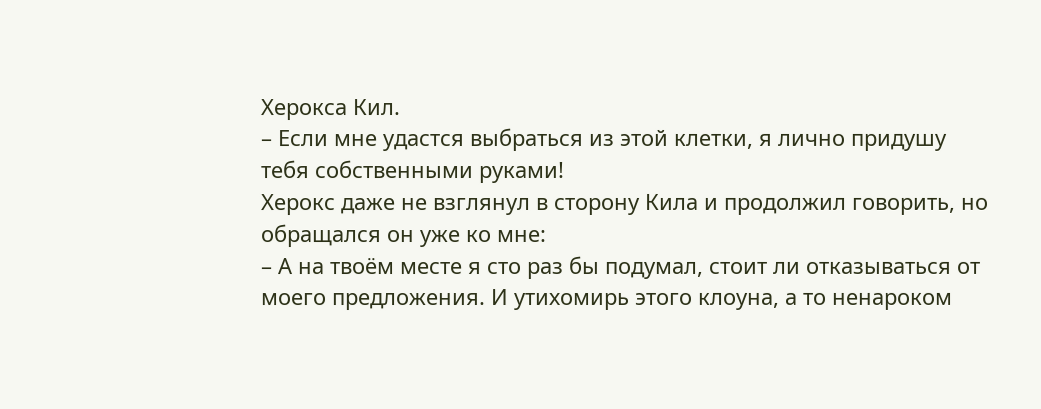Херокса Кил.
– Если мне удастся выбраться из этой клетки, я лично придушу тебя собственными руками!
Херокс даже не взглянул в сторону Кила и продолжил говорить, но обращался он уже ко мне:
– А на твоём месте я сто раз бы подумал, стоит ли отказываться от моего предложения. И утихомирь этого клоуна, а то ненароком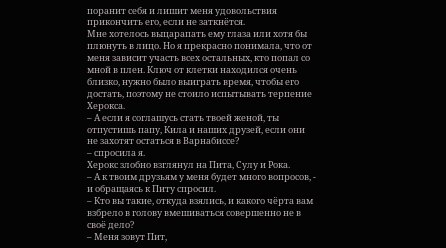поранит себя и лишит меня удовольствия прикончить его, если не заткнётся.
Мне хотелось выцарапать ему глаза или хотя бы плюнуть в лицо. Но я прекрасно понимала, что от меня зависит участь всех остальных, кто попал со мной в плен. Ключ от клетки находился очень близко, нужно было выиграть время, чтобы его достать, поэтому не стоило испытывать терпение Херокса.
– А если я соглашусь стать твоей женой, ты отпустишь папу, Кила и наших друзей, если они не захотят остаться в Варнабиссе?
– спросила я.
Херокс злобно взглянул на Пита, Сулу и Рока.
– А к твоим друзьям у меня будет много вопросов, - и обращаясь к Питу спросил.
– Кто вы такие, откуда взялись, и какого чёрта вам взбрело в голову вмешиваться совершенно не в своё дело?
– Меня зовут Пит,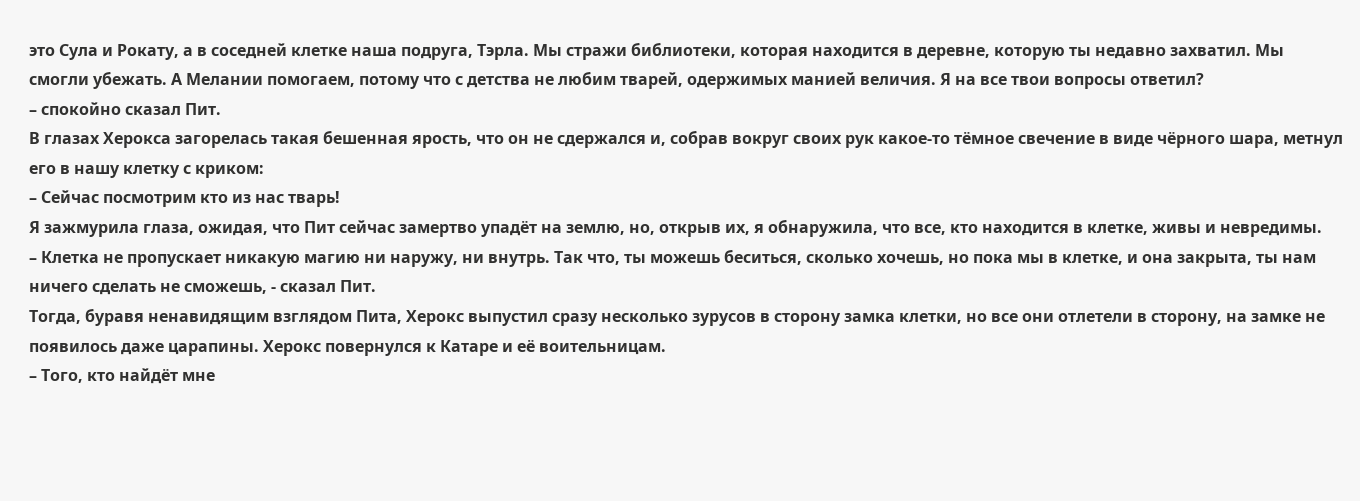это Сула и Рокату, а в соседней клетке наша подруга, Тэрла. Мы стражи библиотеки, которая находится в деревне, которую ты недавно захватил. Мы смогли убежать. А Мелании помогаем, потому что с детства не любим тварей, одержимых манией величия. Я на все твои вопросы ответил?
– спокойно сказал Пит.
В глазах Херокса загорелась такая бешенная ярость, что он не сдержался и, собрав вокруг своих рук какое-то тёмное свечение в виде чёрного шара, метнул его в нашу клетку с криком:
– Сейчас посмотрим кто из нас тварь!
Я зажмурила глаза, ожидая, что Пит сейчас замертво упадёт на землю, но, открыв их, я обнаружила, что все, кто находится в клетке, живы и невредимы.
– Клетка не пропускает никакую магию ни наружу, ни внутрь. Так что, ты можешь беситься, сколько хочешь, но пока мы в клетке, и она закрыта, ты нам ничего сделать не сможешь, - сказал Пит.
Тогда, буравя ненавидящим взглядом Пита, Херокс выпустил сразу несколько зурусов в сторону замка клетки, но все они отлетели в сторону, на замке не появилось даже царапины. Херокс повернулся к Катаре и её воительницам.
– Того, кто найдёт мне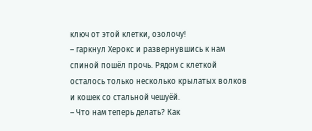ключ от этой клетки, озолочу!
– гаркнул Херокс и развернувшись к нам спиной пошёл прочь. Рядом с клеткой осталось только несколько крылатых волков и кошек со стальной чешуёй.
– Что нам теперь делать? Как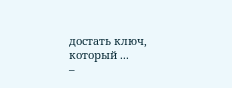достать ключ, который ...
–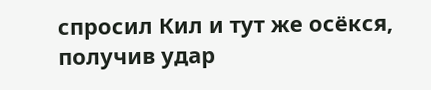спросил Кил и тут же осёкся, получив удар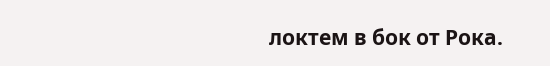локтем в бок от Рока.